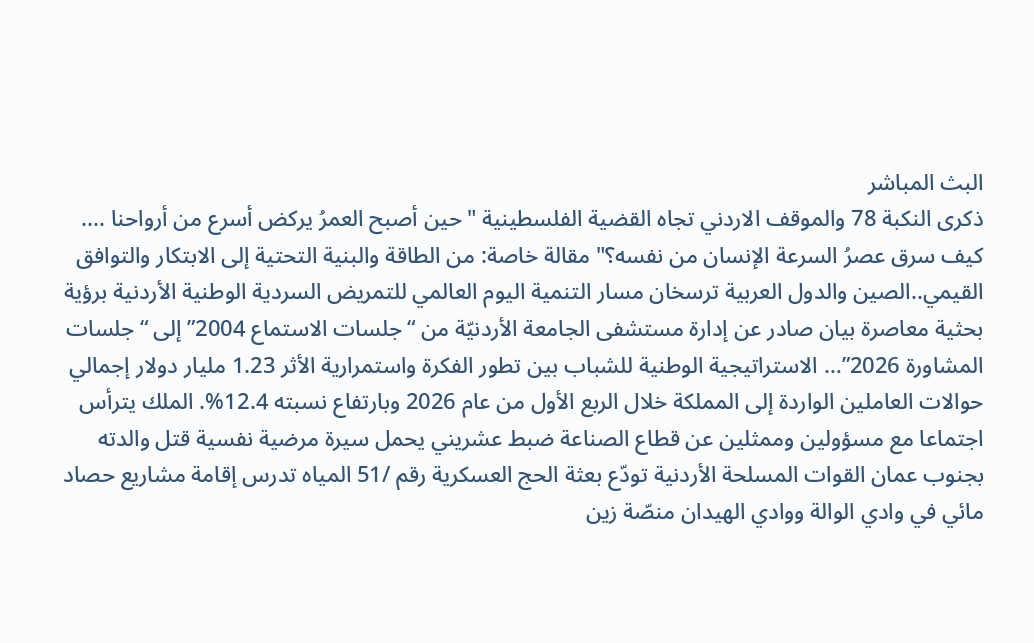البث المباشر
ذكرى النكبة 78 والموقف الاردني تجاه القضية الفلسطينية "حين أصبح العمرُ يركض أسرع من أرواحنا .... كيف سرق عصرُ السرعة الإنسان من نفسه؟" مقالة خاصة: من الطاقة والبنية التحتية إلى الابتكار والتوافق القيمي..الصين والدول العربية ترسخان مسار التنمية اليوم العالمي للتمريض السردية الوطنية الأردنية برؤية بحثية معاصرة بيان صادر عن إدارة مستشفى الجامعة الأردنيّة من “جلسات الاستماع 2004” إلى “جلسات المشاورة 2026”… الاستراتيجية الوطنية للشباب بين تطور الفكرة واستمرارية الأثر 1.23 مليار دولار إجمالي حوالات العاملين الواردة إلى المملكة خلال الربع الأول من عام 2026 وبارتفاع نسبته 12.4%. الملك يترأس اجتماعا مع مسؤولين وممثلين عن قطاع الصناعة ضبط عشريني يحمل سيرة مرضية نفسية قتل والدته بجنوب عمان القوات المسلحة الأردنية تودّع بعثة الحج العسكرية رقم /51 المياه تدرس إقامة مشاريع حصاد مائي في وادي الوالة ووادي الهيدان منصّة زين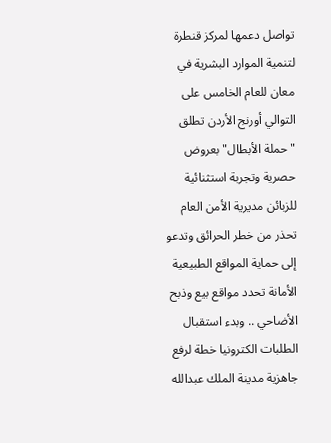تواصل دعمها لمركز قنطرة لتنمية الموارد البشرية في معان للعام الخامس على التوالي أورنج الأردن تطلق "حملة الأبطال" بعروض حصرية وتجربة استثنائية للزبائن مديرية الأمن العام تحذر من خطر الحرائق وتدعو إلى حماية المواقع الطبيعية الأمانة تحدد مواقع بيع وذبح الأضاحي .. وبدء استقبال الطلبات الكترونيا خطة لرفع جاهزية مدينة الملك عبدالله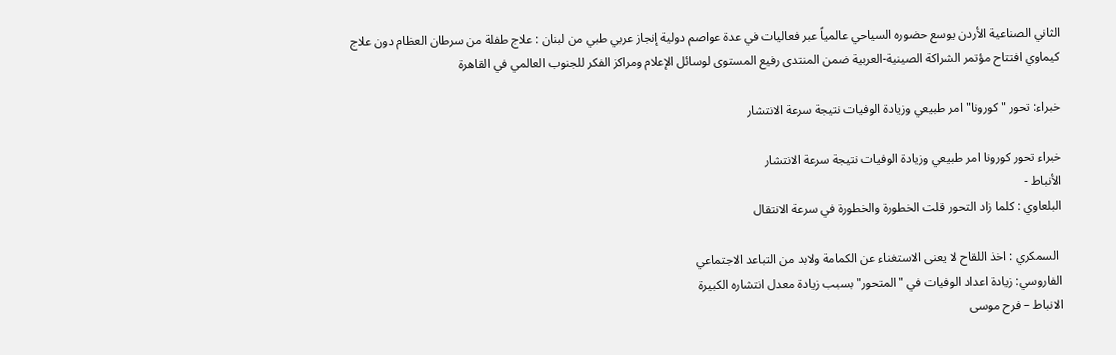الثاني الصناعية الأردن يوسع حضوره السياحي عالمياً عبر فعاليات في عدة عواصم دولية إنجاز عربي طبي من لبنان : علاج طفلة من سرطان العظام دون علاج كيماوي افتتاح مؤتمر الشراكة الصينية-العربية ضمن المنتدى رفيع المستوى لوسائل الإعلام ومراكز الفكر للجنوب العالمي في القاهرة

خبراء: تحور "كورونا" امر طبيعي وزيادة الوفيات نتيجة سرعة الانتشار

خبراء تحور كورونا امر طبيعي وزيادة الوفيات نتيجة سرعة الانتشار
الأنباط -
البلعاوي : كلما زاد التحور قلت الخطورة والخطورة في سرعة الانتقال

 السمكري : اخذ اللقاح لا يعنى الاستغناء عن الكمامة ولابد من التباعد الاجتماعي
الفاروسي: زيادة اعداد الوفيات في "المتحور" بسبب زيادة معدل انتشاره الكبيرة
الانباط – فرح موسى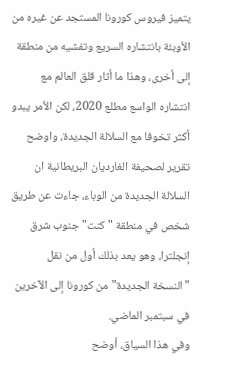يتميز فيروس كورونا المستجد عن غيره من الأوبئة بانتشاره السريع وتفشيه من منطقة إلى أخرى، وهذا ما أثار قلق العالم مع انتشاره الواسع مطلع 2020، لكن الأمر يبدو أكثر تخوفا مع السلالة الجديدة، واوضح تقرير لصحيفة الغارديان البريطانية ان السلالة الجديدة من الوباء، جاءت عن طريق شخص في منطقة "كنت" جنوب شرق إنجلترا، وهو يعد بذلك أول من نقل "النسخة الجديدة" من كورونا إلى الآخرين في سبتمبر الماضي.
وفي هذا السياق، أوضح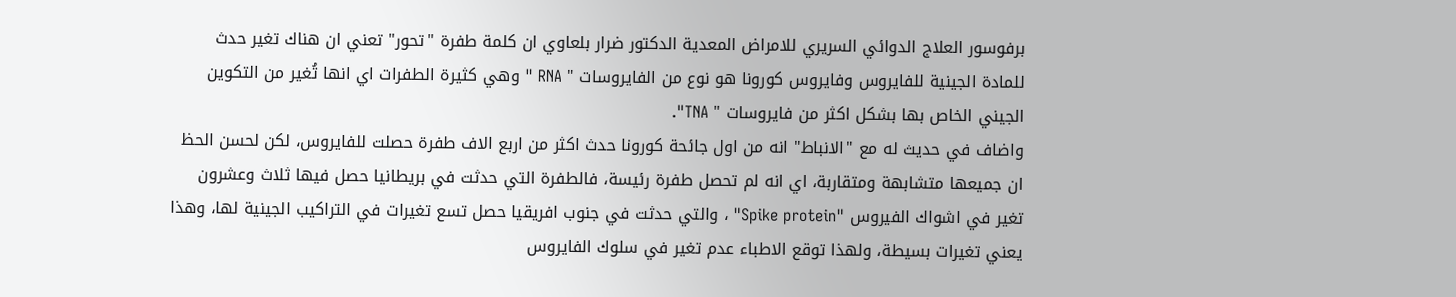برفوسور العلاج الدوائي السريري للامراض المعدية الدكتور ضرار بلعاوي ان كلمة طفرة "تحور" تعني ان هناك تغير حدث للمادة الجينية للفايروس وفايروس كورونا هو نوع من الفايروسات " RNA " وهي كثيرة الطفرات اي انها تُغير من التكوين الجيني الخاص بها بشكل اكثر من فايروسات " TNA".
واضاف في حديث له مع "الانباط" انه من اول جائحة كورونا حدث اكثر من اربع الاف طفرة حصلت للفايروس، لكن لحسن الحظ ان جميعها متشابهة ومتقاربة، اي انه لم تحصل طفرة رئيسة، فالطفرة التي حدثت في بريطانيا حصل فيها ثلاث وعشرون تغير في اشواك الفيروس "Spike protein" ، والتي حدثت في جنوب افريقيا حصل تسع تغيرات في التراكيب الجينية لها، وهذا يعني تغيرات بسيطة، ولهذا توقع الاطباء عدم تغير في سلوك الفايروس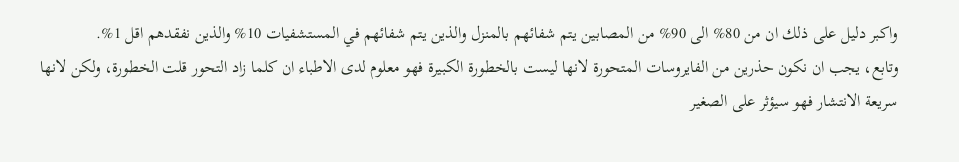واكبر دليل على ذلك ان من 80% الى 90% من المصابين يتم شفائهم بالمنزل والذين يتم شفائهم في المستشفيات 10% والذين نفقدهم اقل 1%.
وتابع، يجب ان نكون حذرين من الفايروسات المتحورة لانها ليست بالخطورة الكبيرة فهو معلوم لدى الاطباء ان كلما زاد التحور قلت الخطورة، ولكن لانها سريعة الانتشار فهو سيؤثر على الصغير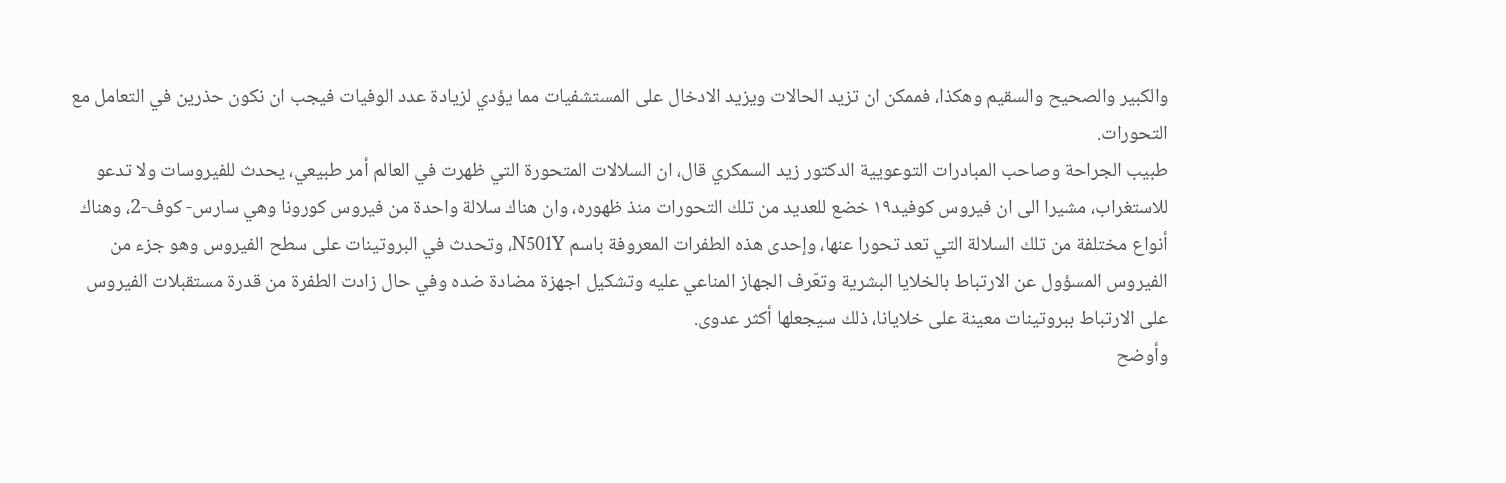والكبير والصحيح والسقيم وهكذا، فممكن ان تزيد الحالات ويزيد الادخال على المستشفيات مما يؤدي لزيادة عدد الوفيات فيجب ان نكون حذرين في التعامل مع التحورات.
طبيب الجراحة وصاحب المبادرات التوعويية الدكتور زيد السمكري قال، ان السلالات المتحورة التي ظهرت في العالم أمر طبيعي، يحدث للفيروسات ولا تدعو للاستغراب، مشيرا الى ان فيروس كوفيد١٩ خضع للعديد من تلك التحورات منذ ظهوره، وان هناك سلالة واحدة من فيروس كورونا وهي سارس- كوف-2، وهناك أنواع مختلفة من تلك السلالة التي تعد تحورا عنها، وإحدى هذه الطفرات المعروفة باسم N501Y، وتحدث في البروتينات على سطح الفيروس وهو جزء من الفيروس المسؤول عن الارتباط بالخلايا البشرية وتعّرف الجهاز المناعي عليه وتشكيل اجهزة مضادة ضده وفي حال زادت الطفرة من قدرة مستقبلات الفيروس على الارتباط ببروتينات معينة على خلايانا، ذلك سيجعلها أكثر عدوى.
وأوضح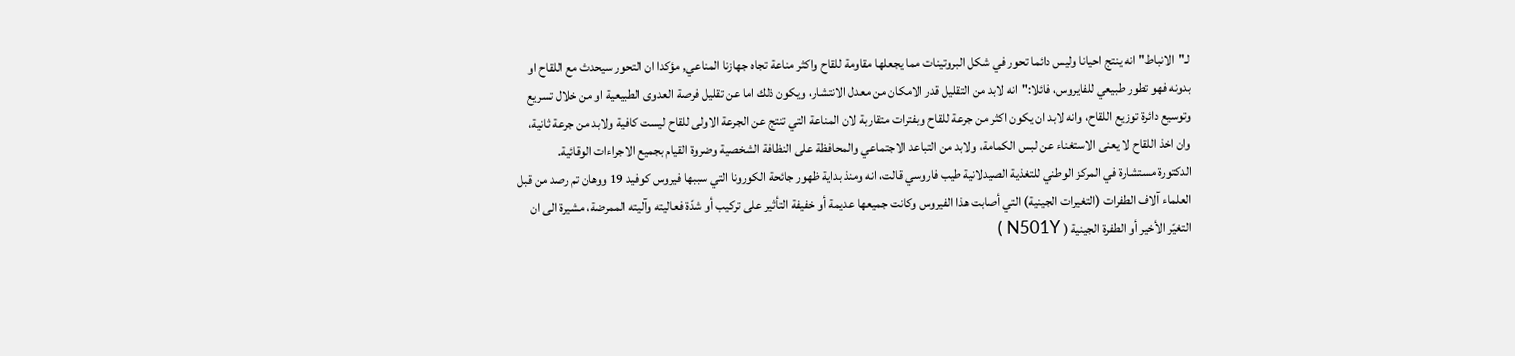لـ"الانباط" انه ينتج احيانا وليس دائما تحور في شكل البروتينات مما يجعلها مقاومة للقاح واكثر مناعة تجاه جهازنا المناعي, مؤكدا ان التحور سيحدث مع اللقاح او بدونه فهو تطور طبيعي للفايروس، فائلا:"انه لابد من التقليل قدر الامكان من معدل الانتشار، ويكون ذلك اما عن تقليل فرصة العدوى الطبيعية او من خلال تسريع وتوسيع دائرة توزيع اللقاح، وانه لابد ان يكون اكثر من جرعة للقاح وبفترات متقاربة لان المناعة التي تنتج عن الجرعة الاولى للقاح ليست كافية ولابد من جرعة ثانية، وان اخذ اللقاح لا يعنى الاستغناء عن لبس الكمامة، ولابد من التباعد الاجتماعي والمحافظة على النظافة الشخصية وضروة القيام بجميع الاجراءات الوقائية.
الدكتورة مستشارة في المركز الوطني للتغذية الصيدلانية طيب فاروسي قالت، انه ومنذ بداية ظهور جائحة الكورونا التي سببها فيروس كوفيد 19 ووهان تم رصد من قبل العلماء آلاف الطفرات (التغيرات الجينية) التي أصابت هذا الفيروس وكانت جميعها عديمة أو خفيفة التأثير على تركيب أو شدّة فعاليته وآليته الممرضة، مشيرة الى ان التغيّر الأخير أو الطفرة الجينية ( N501Y )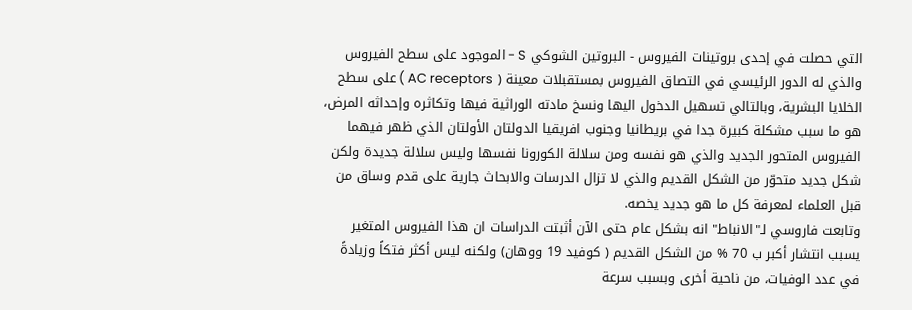التي حصلت في إحدى بروتينات الفيروس - البروتين الشوكي S - الموجود على سطح الفيروس والذي له الدور الرئيسي في التصاق الفيروس بمستقبلات معينة ( AC receptors ) على سطح الخلايا البشرية، وبالتالي تسهيل الدخول اليها ونسخ مادته الوراثية فيها وتكاثره وإحداثه المرض، هو ما سبب مشكلة كبيرة جدا في بريطانيا وجنوب افريقيا الدولتان الأولتان الذي ظهر فيهما الفيروس المتحور الجديد والذي هو نفسه ومن سلالة الكورونا نفسها وليس سلالة جديدة ولكن شكل جديد متحوّر من الشكل القديم والذي لا تزال الدرسات والابحاث جارية على قدم وساق من قبل العلماء لمعرفة كل ما هو جديد يخصه.
وتابعت فاروسي لـ"الانباط" انه بشكل عام حتى الآن أثبتت الدراسات ان هذا الفيروس المتغير يسبب انتشار أكبر ب 70 % من الشكل القديم ( كوفيد 19 ووهان) ولكنه ليس أكثر فتكاً وزيادةً في عدد الوفيات، من ناحية أخرى وبسبب سرعة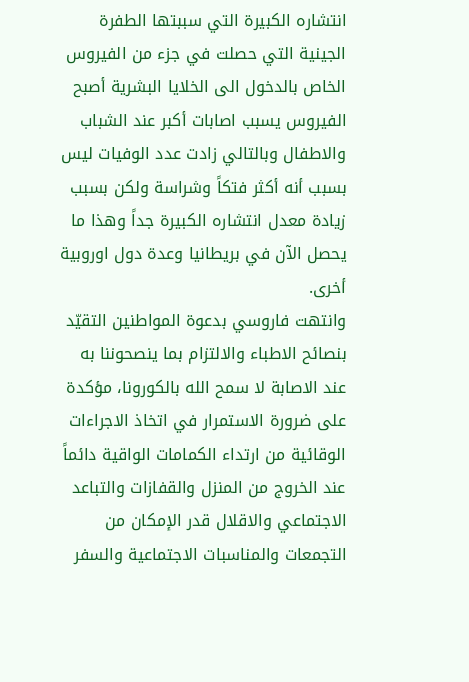انتشاره الكبيرة التي سببتها الطفرة الجينية التي حصلت في جزء من الفيروس الخاص بالدخول الى الخلايا البشرية أصبح الفيروس يسبب اصابات أكبر عند الشباب والاطفال وبالتالي زادت عدد الوفيات ليس بسبب أنه أكثر فتكاً وشراسة ولكن بسبب زيادة معدل انتشاره الكبيرة جداً وهذا ما يحصل الآن في بريطانيا وعدة دول اوروبية أخرى.
وانتهت فاروسي بدعوة المواطنين التقيّد بنصائح الاطباء والالتزام بما ينصحوننا به عند الاصابة لا سمح الله بالكورونا، مؤكدة على ضرورة الاستمرار في اتخاذ الاجراءات الوقائية من ارتداء الكمامات الواقية دائماً عند الخروج من المنزل والقفازات والتباعد الاجتماعي والاقلال قدر الإمكان من التجمعات والمناسبات الاجتماعية والسفر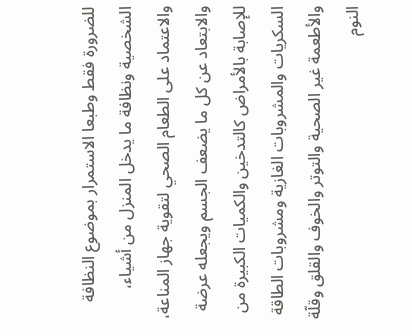للضرورة فقط وطبعا الاستمرار بموضوع النظافة الشخصية ونظافة ما يدخل المنزل من أشياء، والاعتماد على الطعام الصحي لتقوية جهاز المناعة، والابتعاد عن كل ما يضعف الجسم ويجعله عرضة للإصابة بالأمراض كالتدخين والكميات الكبيرة من السكريات والمشروبات الغازية ومشروبات الطاقة والأطعمة غير الصحية والتوتر والخوف والقلق وقلّة النوم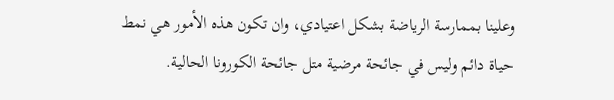وعلينا بممارسة الرياضة بشكل اعتيادي، وان تكون هذه الأمور هي نمط حياة دائم وليس في جائحة مرضية متل جائحة الكورونا الحالية.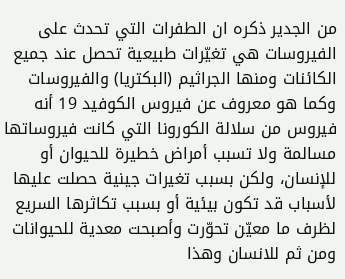من الجدير ذكره ان الطفرات التي تحدث على الفيروسات هي تغيّرات طبيعية تحصل عند جميع الكائنات ومنها الجراثيم (البكتريا) والفيروسات وكما هو معروف عن فيروس الكوفيد 19 أنه فيروس من سلالة الكورونا التي كانت فيروساتها مسالمة ولا تسبب أمراض خطيرة للحيوان أو للإنسان، ولكن بسبب تغيرات جينية حصلت عليها لأسباب قد تكون بيئية أو بسبب تكاثرها السريع لظرف ما معيّن تحوّرت وأصبحت معدية للحيوانات ومن ثم للانسان وهذا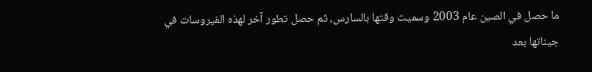ما حصل في الصين عام 2003 وسميت وقتها بالسارس، ثم حصل تطور آخر لهذه الفيروسات في جيناتها بعد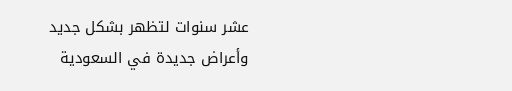عشر سنوات لتظهر بشكل جديد وأعراض جديدة في السعودية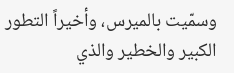وسمّيت بالميرس، وأخيراً التطور الكبير والخطير والذي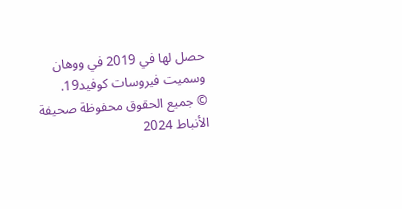حصل لها في 2019 في ووهان وسميت فيروسات كوفيد19.
© جميع الحقوق محفوظة صحيفة الأنباط 2024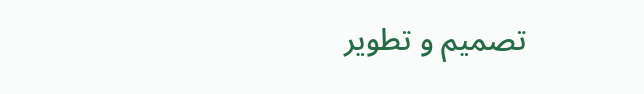تصميم و تطوير